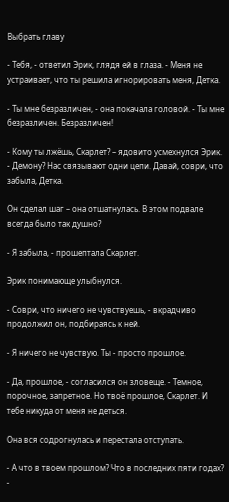Выбрать главу

- Тебя, - ответил Эрик, глядя ей в глаза. - Меня не устраивает, что ты решила игнорировать меня, Детка.

- Ты мне безразличен, - она покачала головой. - Ты мне безразличен. Безразличен!

- Кому ты лжёшь, Скарлет? – ядовито усмехнулся Эрик. - Демону? Нас связывают одни цепи. Давай, соври, что забыла, Детка.

Он сделал шаг – она отшатнулась. В этом подвале всегда было так душно?

- Я забыла, - прошептала Скарлет.

Эрик понимающе улыбнулся.

- Соври, что ничего не чувствуешь, - вкрадчиво продолжил он, подбираясь к ней.

- Я ничего не чувствую. Ты - просто прошлое.

- Да, прошлое, - согласился он зловеще. - Темное, порочное, запретное. Но твоё прошлое, Скарлет. И тебе никуда от меня не деться.

Она вся содрогнулась и перестала отступать.

- А что в твоем прошлом? Что в последних пяти годах? -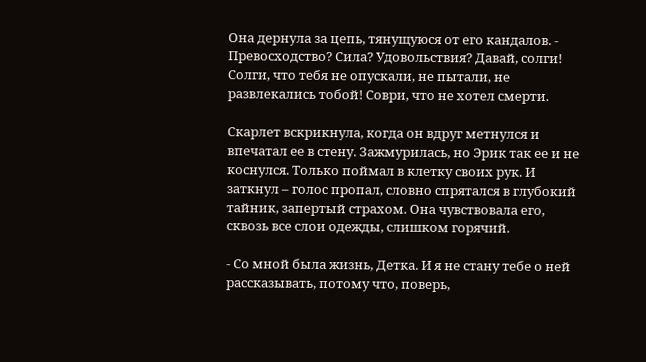Она дернула за цепь, тянущуюся от его кандалов. - Превосходство? Сила? Удовольствия? Давай, солги! Солги, что тебя не опускали, не пытали, не развлекались тобой! Соври, что не хотел смерти.

Скарлет вскрикнула, когда он вдруг метнулся и впечатал ее в стену. Зажмурилась, но Эрик так ее и не коснулся. Только поймал в клетку своих рук. И заткнул – голос пропал, словно спрятался в глубокий тайник, запертый страхом. Она чувствовала его, сквозь все слои одежды, слишком горячий.

- Со мной была жизнь, Детка. И я не стану тебе о ней рассказывать, потому что, поверь,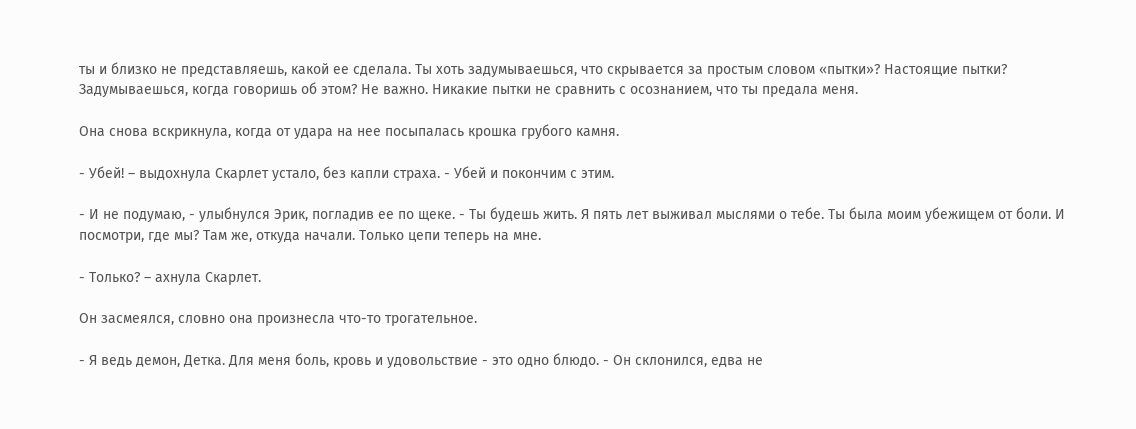ты и близко не представляешь, какой ее сделала. Ты хоть задумываешься, что скрывается за простым словом «пытки»? Настоящие пытки? Задумываешься, когда говоришь об этом? Не важно. Никакие пытки не сравнить с осознанием, что ты предала меня.

Она снова вскрикнула, когда от удара на нее посыпалась крошка грубого камня.

- Убей! – выдохнула Скарлет устало, без капли страха. - Убей и покончим с этим.

- И не подумаю, - улыбнулся Эрик, погладив ее по щеке. - Ты будешь жить. Я пять лет выживал мыслями о тебе. Ты была моим убежищем от боли. И посмотри, где мы? Там же, откуда начали. Только цепи теперь на мне.

- Только? – ахнула Скарлет.

Он засмеялся, словно она произнесла что-то трогательное.

- Я ведь демон, Детка. Для меня боль, кровь и удовольствие - это одно блюдо. - Он склонился, едва не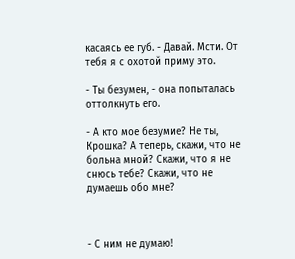касаясь ее губ. - Давай. Мсти. От тебя я с охотой приму это.

- Ты безумен, - она попыталась оттолкнуть его.

- А кто мое безумие? Не ты, Крошка? А теперь, скажи, что не больна мной? Скажи, что я не снюсь тебе? Скажи, что не думаешь обо мне?



- С ним не думаю!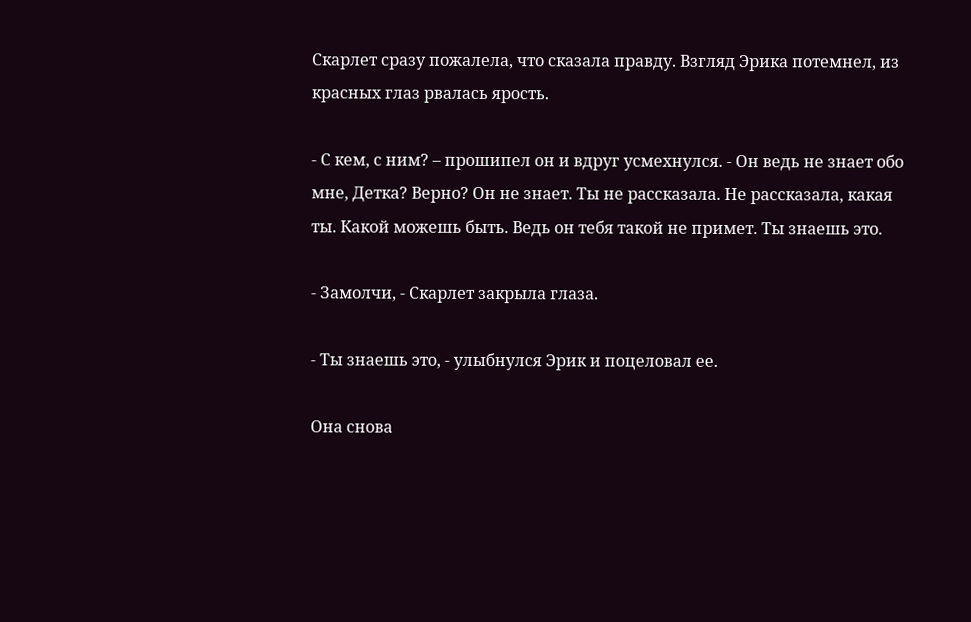Скарлет сразу пожалела, что сказала правду. Взгляд Эрика потемнел, из красных глаз рвалась ярость.

- С кем, с ним? – прошипел он и вдруг усмехнулся. - Он ведь не знает обо мне, Детка? Верно? Он не знает. Ты не рассказала. Не рассказала, какая ты. Какой можешь быть. Ведь он тебя такой не примет. Ты знаешь это.

- Замолчи, - Скарлет закрыла глаза.

- Ты знаешь это, - улыбнулся Эрик и поцеловал ее.

Она снова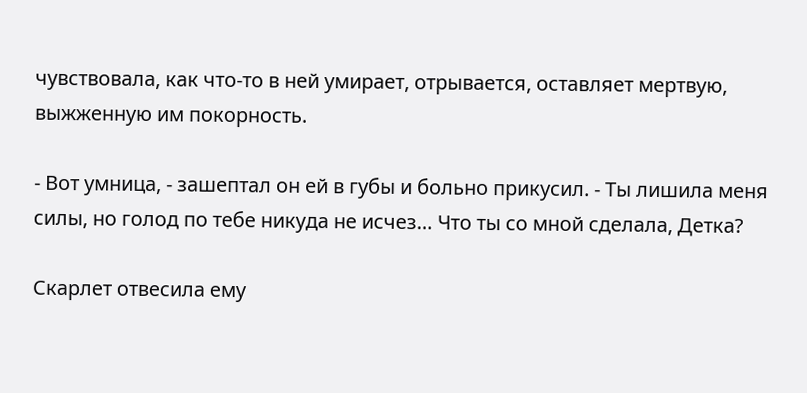чувствовала, как что-то в ней умирает, отрывается, оставляет мертвую, выжженную им покорность.

- Вот умница, - зашептал он ей в губы и больно прикусил. - Ты лишила меня силы, но голод по тебе никуда не исчез… Что ты со мной сделала, Детка?

Скарлет отвесила ему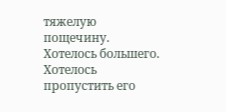тяжелую пощечину. Хотелось большего. Хотелось пропустить его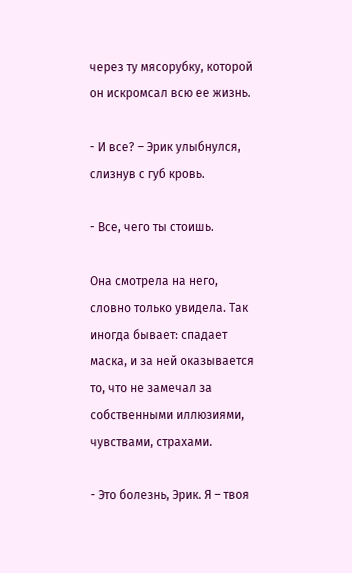через ту мясорубку, которой он искромсал всю ее жизнь.

- И все? – Эрик улыбнулся, слизнув с губ кровь.

- Все, чего ты стоишь.

Она смотрела на него, словно только увидела. Так иногда бывает: спадает маска, и за ней оказывается то, что не замечал за собственными иллюзиями, чувствами, страхами.

- Это болезнь, Эрик. Я – твоя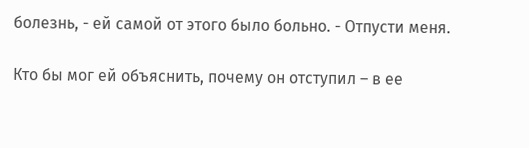болезнь, - ей самой от этого было больно. - Отпусти меня.

Кто бы мог ей объяснить, почему он отступил – в ее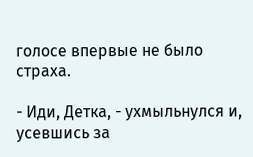голосе впервые не было страха.

- Иди, Детка, - ухмыльнулся и, усевшись за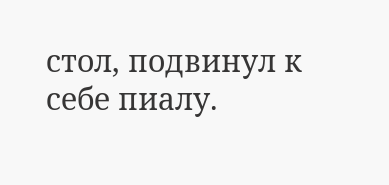стол, подвинул к себе пиалу.